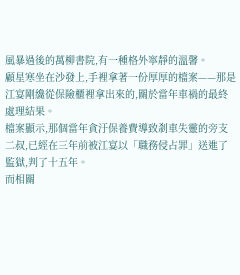風暴過後的萬柳書院,有一種格外寧靜的溫馨。
顧星寒坐在沙發上,手裡拿著一份厚厚的檔案——那是江宴剛纔從保險櫃裡拿出來的,關於當年車禍的最終處理結果。
檔案顯示,那個當年貪汙保養費導致剎車失靈的旁支二叔,已經在三年前被江宴以「職務侵占罪」送進了監獄,判了十五年。
而相關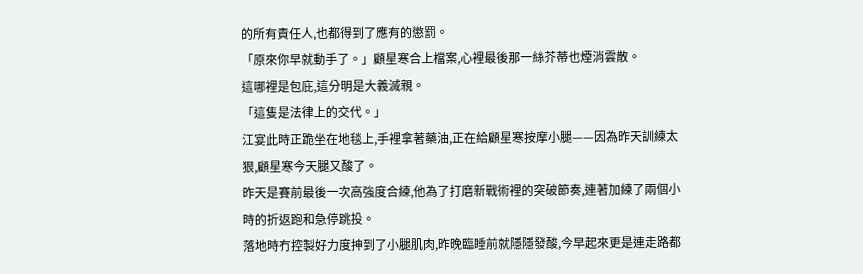的所有責任人,也都得到了應有的懲罰。
「原來你早就動手了。」顧星寒合上檔案,心裡最後那一絲芥蒂也煙消雲散。
這哪裡是包庇,這分明是大義滅親。
「這隻是法律上的交代。」
江宴此時正跪坐在地毯上,手裡拿著藥油,正在給顧星寒按摩小腿——因為昨天訓練太狠,顧星寒今天腿又酸了。
昨天是賽前最後一次高強度合練,他為了打磨新戰術裡的突破節奏,連著加練了兩個小時的折返跑和急停跳投。
落地時冇控製好力度抻到了小腿肌肉,昨晚臨睡前就隱隱發酸,今早起來更是連走路都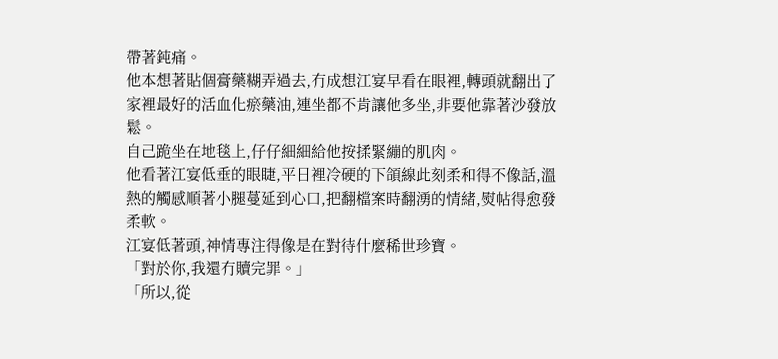帶著鈍痛。
他本想著貼個膏藥糊弄過去,冇成想江宴早看在眼裡,轉頭就翻出了家裡最好的活血化瘀藥油,連坐都不肯讓他多坐,非要他靠著沙發放鬆。
自己跪坐在地毯上,仔仔細細給他按揉緊繃的肌肉。
他看著江宴低垂的眼睫,平日裡冷硬的下頜線此刻柔和得不像話,溫熱的觸感順著小腿蔓延到心口,把翻檔案時翻湧的情緒,熨帖得愈發柔軟。
江宴低著頭,神情專注得像是在對待什麼稀世珍寶。
「對於你,我還冇贖完罪。」
「所以,從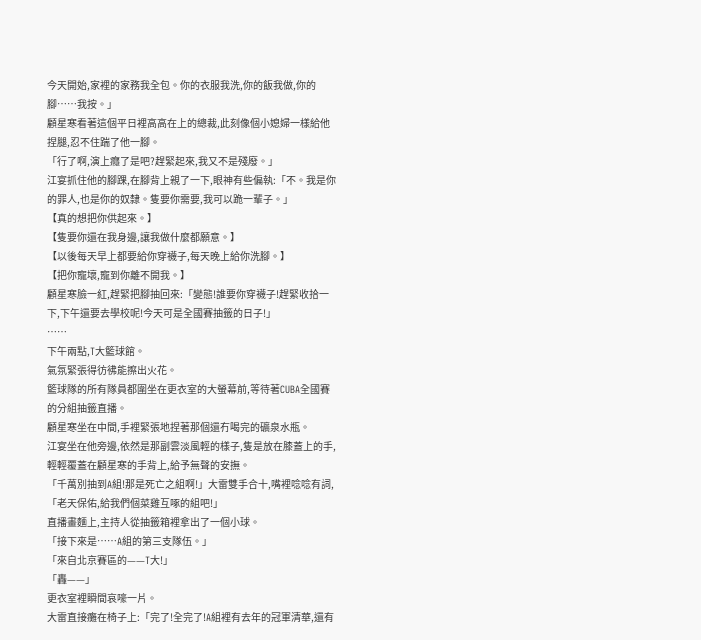今天開始,家裡的家務我全包。你的衣服我洗,你的飯我做,你的腳……我按。」
顧星寒看著這個平日裡高高在上的總裁,此刻像個小媳婦一樣給他捏腿,忍不住踹了他一腳。
「行了啊,演上癮了是吧?趕緊起來,我又不是殘廢。」
江宴抓住他的腳踝,在腳背上親了一下,眼神有些偏執:「不。我是你的罪人,也是你的奴隸。隻要你需要,我可以跪一輩子。」
【真的想把你供起來。】
【隻要你還在我身邊,讓我做什麼都願意。】
【以後每天早上都要給你穿襪子,每天晚上給你洗腳。】
【把你寵壞,寵到你離不開我。】
顧星寒臉一紅,趕緊把腳抽回來:「變態!誰要你穿襪子!趕緊收拾一下,下午還要去學校呢!今天可是全國賽抽籤的日子!」
……
下午兩點,T大籃球館。
氣氛緊張得彷彿能擦出火花。
籃球隊的所有隊員都圍坐在更衣室的大螢幕前,等待著CUBA全國賽的分組抽籤直播。
顧星寒坐在中間,手裡緊張地捏著那個還冇喝完的礦泉水瓶。
江宴坐在他旁邊,依然是那副雲淡風輕的樣子,隻是放在膝蓋上的手,輕輕覆蓋在顧星寒的手背上,給予無聲的安撫。
「千萬別抽到A組!那是死亡之組啊!」大雷雙手合十,嘴裡唸唸有詞,「老天保佑,給我們個菜雞互啄的組吧!」
直播畫麵上,主持人從抽籤箱裡拿出了一個小球。
「接下來是……A組的第三支隊伍。」
「來自北京賽區的——T大!」
「轟——」
更衣室裡瞬間哀嚎一片。
大雷直接癱在椅子上:「完了!全完了!A組裡有去年的冠軍清華,還有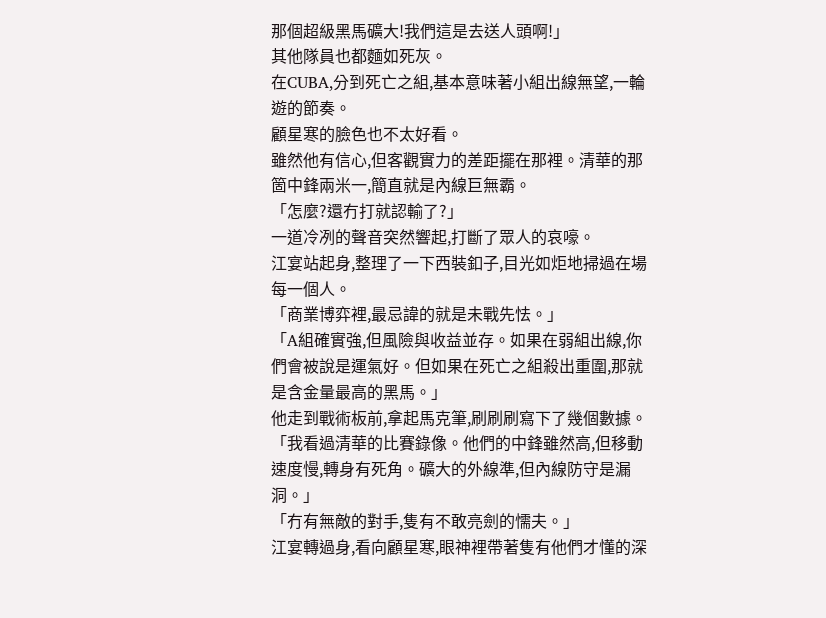那個超級黑馬礦大!我們這是去送人頭啊!」
其他隊員也都麵如死灰。
在CUBA,分到死亡之組,基本意味著小組出線無望,一輪遊的節奏。
顧星寒的臉色也不太好看。
雖然他有信心,但客觀實力的差距擺在那裡。清華的那箇中鋒兩米一,簡直就是內線巨無霸。
「怎麼?還冇打就認輸了?」
一道冷冽的聲音突然響起,打斷了眾人的哀嚎。
江宴站起身,整理了一下西裝釦子,目光如炬地掃過在場每一個人。
「商業博弈裡,最忌諱的就是未戰先怯。」
「A組確實強,但風險與收益並存。如果在弱組出線,你們會被說是運氣好。但如果在死亡之組殺出重圍,那就是含金量最高的黑馬。」
他走到戰術板前,拿起馬克筆,刷刷刷寫下了幾個數據。
「我看過清華的比賽錄像。他們的中鋒雖然高,但移動速度慢,轉身有死角。礦大的外線準,但內線防守是漏洞。」
「冇有無敵的對手,隻有不敢亮劍的懦夫。」
江宴轉過身,看向顧星寒,眼神裡帶著隻有他們才懂的深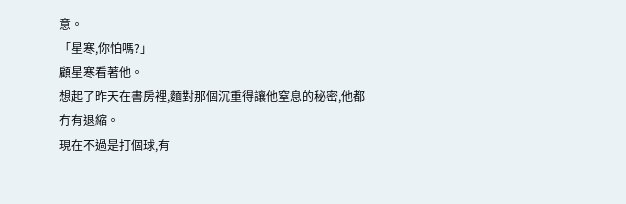意。
「星寒,你怕嗎?」
顧星寒看著他。
想起了昨天在書房裡,麵對那個沉重得讓他窒息的秘密,他都冇有退縮。
現在不過是打個球,有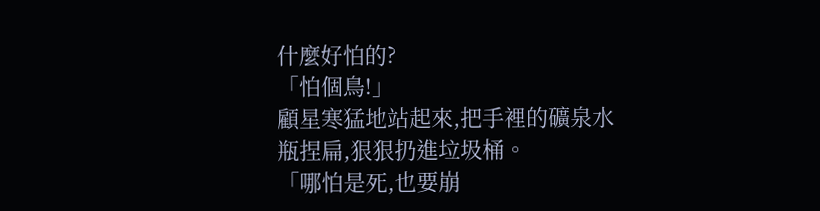什麼好怕的?
「怕個鳥!」
顧星寒猛地站起來,把手裡的礦泉水瓶捏扁,狠狠扔進垃圾桶。
「哪怕是死,也要崩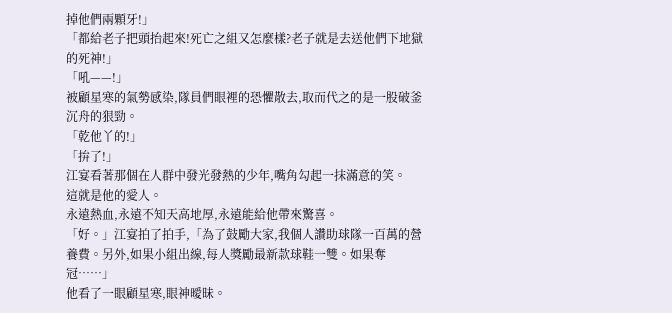掉他們兩顆牙!」
「都給老子把頭抬起來!死亡之組又怎麼樣?老子就是去送他們下地獄的死神!」
「吼——!」
被顧星寒的氣勢感染,隊員們眼裡的恐懼散去,取而代之的是一股破釜沉舟的狠勁。
「乾他丫的!」
「拚了!」
江宴看著那個在人群中發光發熱的少年,嘴角勾起一抹滿意的笑。
這就是他的愛人。
永遠熱血,永遠不知天高地厚,永遠能給他帶來驚喜。
「好。」江宴拍了拍手,「為了鼓勵大家,我個人讚助球隊一百萬的營養費。另外,如果小組出線,每人獎勵最新款球鞋一雙。如果奪冠……」
他看了一眼顧星寒,眼神曖昧。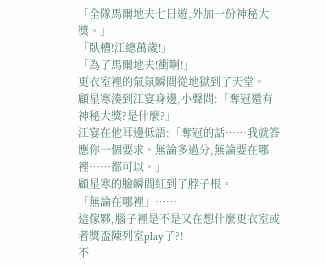「全隊馬爾地夫七日遊,外加一份神秘大獎。」
「臥槽!江總萬歲!」
「為了馬爾地夫!衝啊!」
更衣室裡的氣氛瞬間從地獄到了天堂。
顧星寒湊到江宴身邊,小聲問:「奪冠還有神秘大獎?是什麼?」
江宴在他耳邊低語:「奪冠的話……我就答應你一個要求。無論多過分,無論要在哪裡……都可以。」
顧星寒的臉瞬間紅到了脖子根。
「無論在哪裡」……
這傢夥,腦子裡是不是又在想什麼更衣室或者獎盃陳列室play了?!
不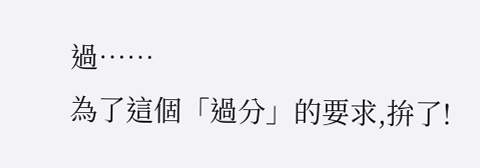過……
為了這個「過分」的要求,拚了!